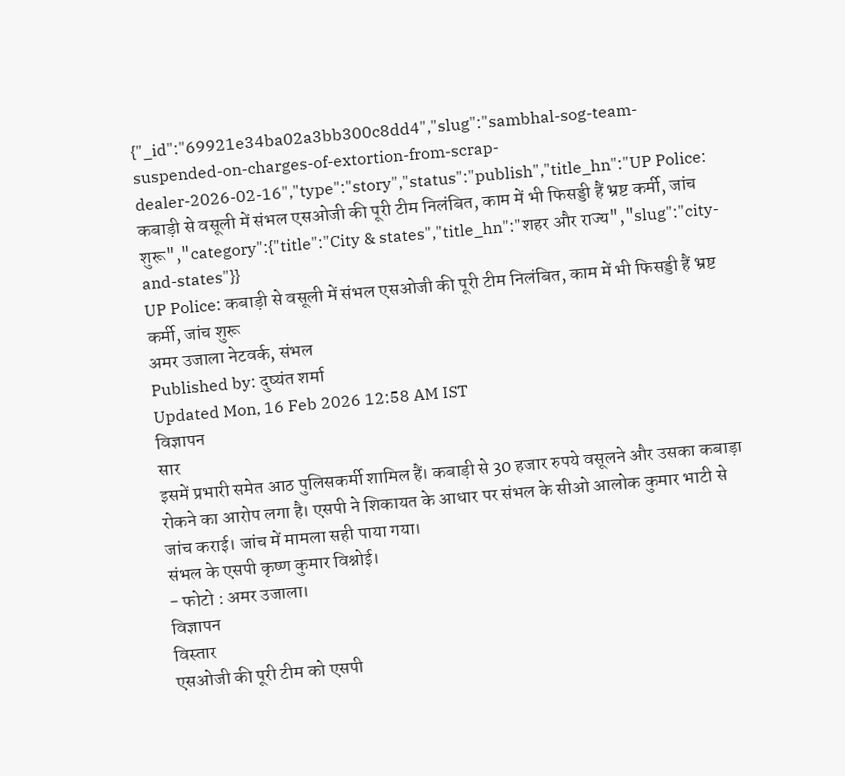{"_id":"69921e34ba02a3bb300c8dd4","slug":"sambhal-sog-team-suspended-on-charges-of-extortion-from-scrap-dealer-2026-02-16","type":"story","status":"publish","title_hn":"UP Police: कबाड़ी से वसूली में संभल एसओजी की पूरी टीम निलंबित, काम में भी फिसड्डी हैं भ्रष्ट कर्मी, जांच शुरू","category":{"title":"City & states","title_hn":"शहर और राज्य","slug":"city-and-states"}}
UP Police: कबाड़ी से वसूली में संभल एसओजी की पूरी टीम निलंबित, काम में भी फिसड्डी हैं भ्रष्ट कर्मी, जांच शुरू
अमर उजाला नेटवर्क, संभल
Published by: दुष्यंत शर्मा
Updated Mon, 16 Feb 2026 12:58 AM IST
विज्ञापन
सार
इसमें प्रभारी समेत आठ पुलिसकर्मी शामिल हैं। कबाड़ी से 30 हजार रुपये वसूलने और उसका कबाड़ा रोकने का आरोप लगा है। एसपी ने शिकायत के आधार पर संभल के सीओ आलोक कुमार भाटी से जांच कराई। जांच में मामला सही पाया गया।
संभल के एसपी कृष्ण कुमार विश्नोई।
- फोटो : अमर उजाला।
विज्ञापन
विस्तार
एसओजी की पूरी टीम को एसपी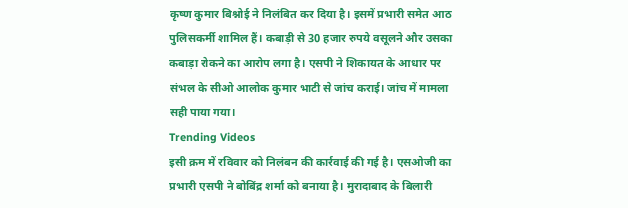कृष्ण कुमार बिश्नोई ने निलंबित कर दिया है। इसमें प्रभारी समेत आठ पुलिसकर्मी शामिल हैं। कबाड़ी से 30 हजार रुपये वसूलने और उसका कबाड़ा रोकने का आरोप लगा है। एसपी ने शिकायत के आधार पर संभल के सीओ आलोक कुमार भाटी से जांच कराई। जांच में मामला सही पाया गया।
Trending Videos
इसी क्रम में रविवार को निलंबन की कार्रवाई की गई है। एसओजी का प्रभारी एसपी ने बोबिंद्र शर्मा को बनाया है। मुरादाबाद के बिलारी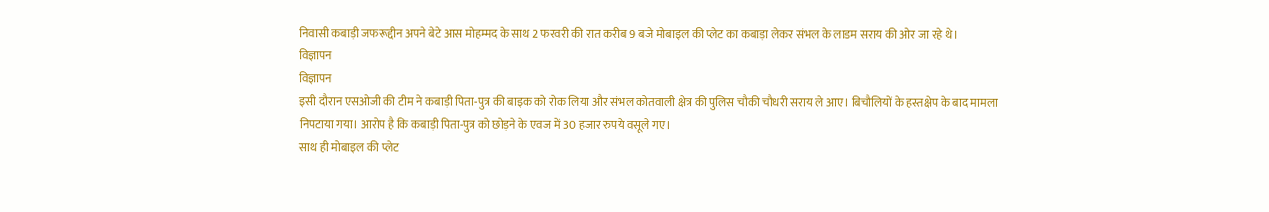निवासी कबाड़ी जफरूद्दीन अपने बेटे आस मोहम्मद के साथ 2 फरवरी की रात करीब 9 बजे मोबाइल की प्लेट का कबाड़ा लेकर संभल के लाडम सराय की ओर जा रहे थे।
विज्ञापन
विज्ञापन
इसी दौरान एसओजी की टीम ने कबाड़ी पिता-पुत्र की बाइक को रोक लिया और संभल कोतवाली क्षेत्र की पुलिस चौकी चौधरी सराय ले आए। बिचौलियों के हस्तक्षेप के बाद मामला निपटाया गया। आरोप है कि कबाड़ी पिता-पुत्र को छोड़ने के एवज में 30 हजार रुपये वसूले गए।
साथ ही मोबाइल की प्लेट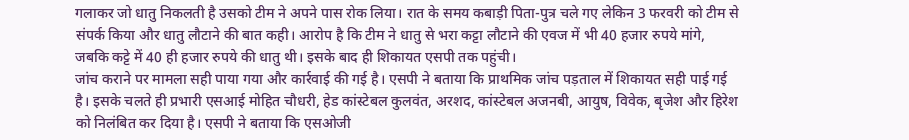गलाकर जो धातु निकलती है उसको टीम ने अपने पास रोक लिया। रात के समय कबाड़ी पिता-पुत्र चले गए लेकिन 3 फरवरी को टीम से संपर्क किया और धातु लौटाने की बात कही। आरोप है कि टीम ने धातु से भरा कट्टा लौटाने की एवज में भी 40 हजार रुपये मांगे, जबकि कट्टे में 40 ही हजार रुपये की धातु थी। इसके बाद ही शिकायत एसपी तक पहुंची।
जांच कराने पर मामला सही पाया गया और कार्रवाई की गई है। एसपी ने बताया कि प्राथमिक जांच पड़ताल में शिकायत सही पाई गई है। इसके चलते ही प्रभारी एसआई मोहित चौधरी, हेड कांस्टेबल कुलवंत, अरशद, कांस्टेबल अजनबी, आयुष, विवेक, बृजेश और हिरेश को निलंबित कर दिया है। एसपी ने बताया कि एसओजी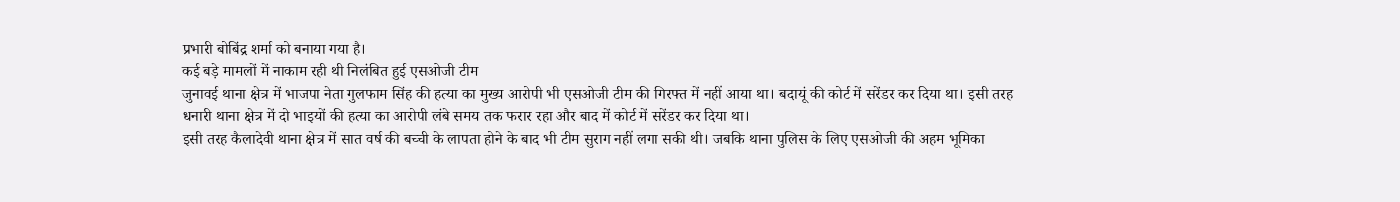प्रभारी बोबिंद्र शर्मा को बनाया गया है।
कई बड़े मामलों में नाकाम रही थी निलंबित हुई एसओजी टीम
जुनावई थाना क्षेत्र में भाजपा नेता गुलफाम सिंह की हत्या का मुख्य आरोपी भी एसओजी टीम की गिरफ्त में नहीं आया था। बदायूं की कोर्ट में सरेंडर कर दिया था। इसी तरह धनारी थाना क्षेत्र में दो भाइयों की हत्या का आरोपी लंबे समय तक फरार रहा और बाद में कोर्ट में सरेंडर कर दिया था।
इसी तरह कैलादेवी थाना क्षेत्र में सात वर्ष की बच्ची के लापता होने के बाद भी टीम सुराग नहीं लगा सकी थी। जबकि थाना पुलिस के लिए एसओजी की अहम भूमिका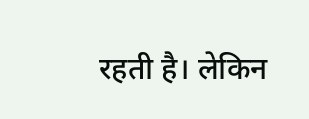रहती है। लेकिन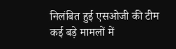निलंबित हुई एसओजी की टीम कई बड़े मामलों में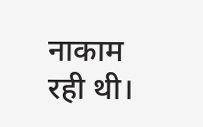नाकाम रही थी।